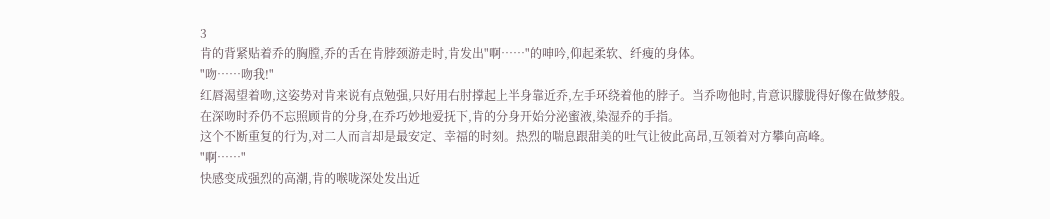3
肯的背紧贴着乔的胸膛,乔的舌在肯脖颈游走时,肯发出"啊……"的呻吟,仰起柔软、纤瘦的身体。
"吻……吻我!"
红唇渴望着吻,这姿势对肯来说有点勉强,只好用右肘撑起上半身靠近乔,左手环绕着他的脖子。当乔吻他时,肯意识朦胧得好像在做梦般。
在深吻时乔仍不忘照顾肯的分身,在乔巧妙地爱抚下,肯的分身开始分泌蜜液,染湿乔的手指。
这个不断重复的行为,对二人而言却是最安定、幸福的时刻。热烈的喘息跟甜美的吐气让彼此高昂,互领着对方攀向高峰。
"啊……"
快感变成强烈的高潮,肯的喉咙深处发出近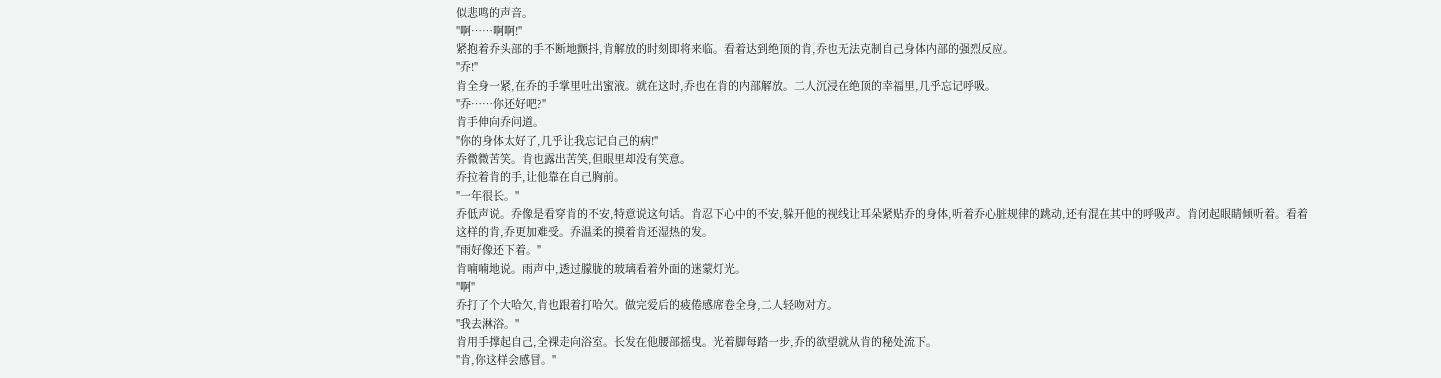似悲鸣的声音。
"啊……啊啊!"
紧抱着乔头部的手不断地颤抖,肯解放的时刻即将来临。看着达到绝顶的肯,乔也无法克制自己身体内部的强烈反应。
"乔!"
肯全身一紧,在乔的手掌里吐出蜜液。就在这时,乔也在肯的内部解放。二人沉浸在绝顶的幸福里,几乎忘记呼吸。
"乔……你还好吧?"
肯手伸向乔问道。
"你的身体太好了,几乎让我忘记自己的病!"
乔微微苦笑。肯也露出苦笑,但眼里却没有笑意。
乔拉着肯的手,让他靠在自己胸前。
"一年很长。"
乔低声说。乔像是看穿肯的不安,特意说这句话。肯忍下心中的不安,躲开他的视线让耳朵紧贴乔的身体,听着乔心脏规律的跳动,还有混在其中的呼吸声。肯闭起眼睛倾听着。看着这样的肯,乔更加难受。乔温柔的摸着肯还湿热的发。
"雨好像还下着。"
肯喃喃地说。雨声中,透过朦胧的玻璃看着外面的迷蒙灯光。
"啊"
乔打了个大哈欠,肯也跟着打哈欠。做完爱后的疲倦感席卷全身,二人轻吻对方。
"我去淋浴。"
肯用手撑起自己,全裸走向浴室。长发在他腰部摇曳。光着脚每踏一步,乔的欲望就从肯的秘处流下。
"肯,你这样会感冒。"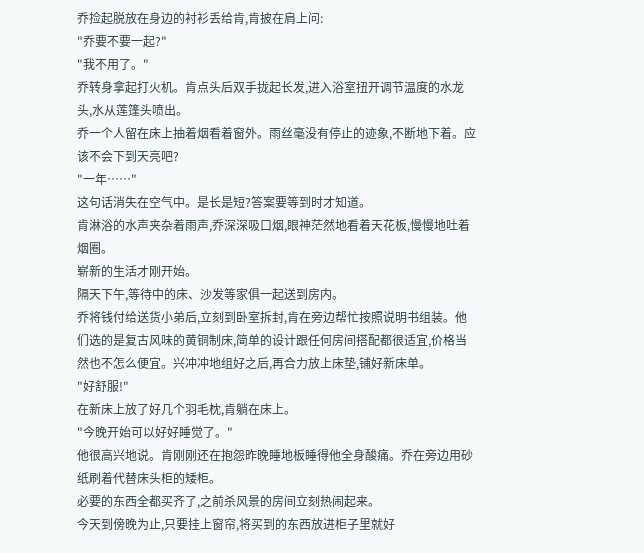乔捡起脱放在身边的衬衫丢给肯,肯披在肩上问:
"乔要不要一起?"
"我不用了。"
乔转身拿起打火机。肯点头后双手拢起长发,进入浴室扭开调节温度的水龙头,水从莲篷头喷出。
乔一个人留在床上抽着烟看着窗外。雨丝毫没有停止的迹象,不断地下着。应该不会下到天亮吧?
"一年……"
这句话消失在空气中。是长是短?答案要等到时才知道。
肯淋浴的水声夹杂着雨声,乔深深吸口烟,眼神茫然地看着天花板,慢慢地吐着烟圈。
崭新的生活才刚开始。
隔天下午,等待中的床、沙发等家俱一起送到房内。
乔将钱付给送货小弟后,立刻到卧室拆封,肯在旁边帮忙按照说明书组装。他们选的是复古风味的黄铜制床,简单的设计跟任何房间搭配都很适宜,价格当然也不怎么便宜。兴冲冲地组好之后,再合力放上床垫,铺好新床单。
"好舒服!"
在新床上放了好几个羽毛枕,肯躺在床上。
"今晚开始可以好好睡觉了。"
他很高兴地说。肯刚刚还在抱怨昨晚睡地板睡得他全身酸痛。乔在旁边用砂纸刷着代替床头柜的矮柜。
必要的东西全都买齐了,之前杀风景的房间立刻热闹起来。
今天到傍晚为止,只要挂上窗帘,将买到的东西放进柜子里就好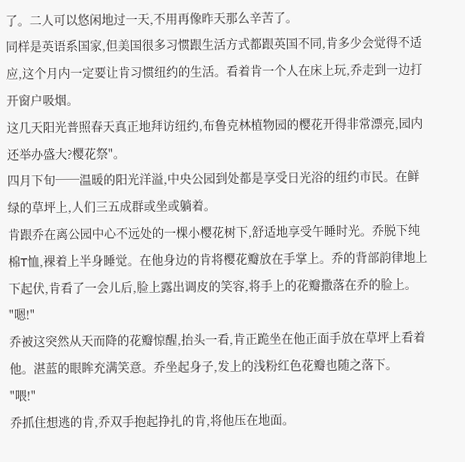了。二人可以悠闲地过一天,不用再像昨天那么辛苦了。
同样是英语系国家,但美国很多习惯跟生活方式都跟英国不同,肯多少会觉得不适应,这个月内一定要让肯习惯纽约的生活。看着肯一个人在床上玩,乔走到一边打开窗户吸烟。
这几天阳光普照春天真正地拜访纽约,布鲁克林植物园的樱花开得非常漂亮,园内还举办盛大?樱花祭"。
四月下旬──温暖的阳光洋溢,中央公园到处都是享受日光浴的纽约市民。在鲜绿的草坪上,人们三五成群或坐或躺着。
肯跟乔在离公园中心不远处的一棵小樱花树下,舒适地享受午睡时光。乔脱下纯棉T恤,裸着上半身睡觉。在他身边的肯将樱花瓣放在手掌上。乔的背部韵律地上下起伏,肯看了一会儿后,脸上露出调皮的笑容,将手上的花瓣撒落在乔的脸上。
"嗯!"
乔被这突然从天而降的花瓣惊醒,抬头一看,肯正跪坐在他正面手放在草坪上看着他。湛蓝的眼眸充满笑意。乔坐起身子,发上的浅粉红色花瓣也随之落下。
"喂!"
乔抓住想逃的肯,乔双手抱起挣扎的肯,将他压在地面。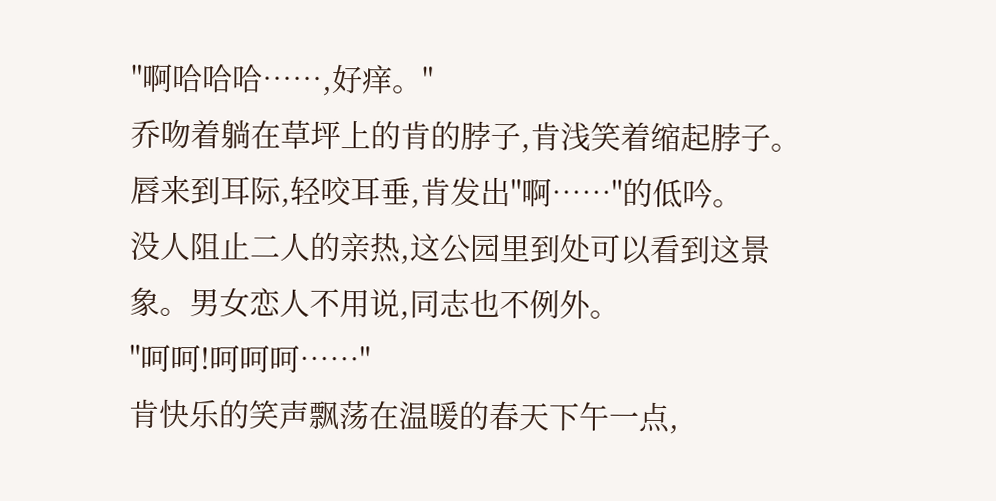"啊哈哈哈……,好痒。"
乔吻着躺在草坪上的肯的脖子,肯浅笑着缩起脖子。唇来到耳际,轻咬耳垂,肯发出"啊……"的低吟。
没人阻止二人的亲热,这公园里到处可以看到这景象。男女恋人不用说,同志也不例外。
"呵呵!呵呵呵……"
肯快乐的笑声飘荡在温暖的春天下午一点,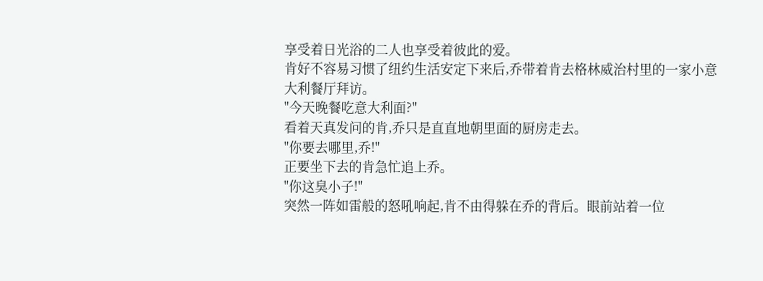享受着日光浴的二人也享受着彼此的爱。
肯好不容易习惯了纽约生活安定下来后,乔带着肯去格林威治村里的一家小意大利餐厅拜访。
"今天晚餐吃意大利面?"
看着天真发问的肯,乔只是直直地朝里面的厨房走去。
"你要去哪里,乔!"
正要坐下去的肯急忙追上乔。
"你这臭小子!"
突然一阵如雷般的怒吼响起,肯不由得躲在乔的背后。眼前站着一位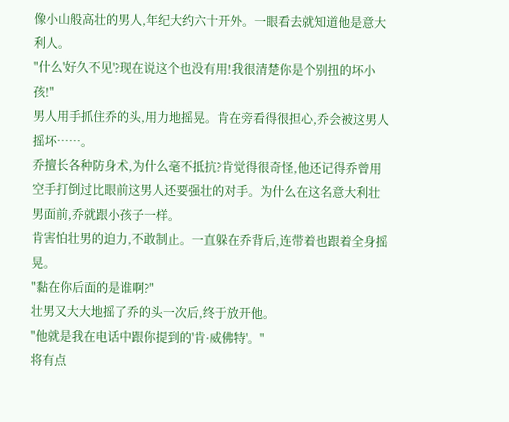像小山般高壮的男人,年纪大约六十开外。一眼看去就知道他是意大利人。
"什么'好久不见'?现在说这个也没有用!我很清楚你是个别扭的坏小孩!"
男人用手抓住乔的头,用力地摇晃。肯在旁看得很担心,乔会被这男人摇坏……。
乔擅长各种防身术,为什么毫不抵抗?肯觉得很奇怪,他还记得乔曾用空手打倒过比眼前这男人还要强壮的对手。为什么在这名意大利壮男面前,乔就跟小孩子一样。
肯害怕壮男的迫力,不敢制止。一直躲在乔背后,连带着也跟着全身摇晃。
"黏在你后面的是谁啊?"
壮男又大大地摇了乔的头一次后,终于放开他。
"他就是我在电话中跟你提到的'肯·威佛特'。"
将有点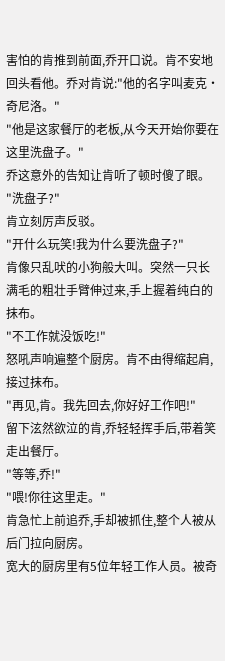害怕的肯推到前面,乔开口说。肯不安地回头看他。乔对肯说:"他的名字叫麦克·奇尼洛。"
"他是这家餐厅的老板,从今天开始你要在这里洗盘子。"
乔这意外的告知让肯听了顿时傻了眼。
"洗盘子?"
肯立刻厉声反驳。
"开什么玩笑!我为什么要洗盘子?"
肯像只乱吠的小狗般大叫。突然一只长满毛的粗壮手臂伸过来,手上握着纯白的抹布。
"不工作就没饭吃!"
怒吼声响遍整个厨房。肯不由得缩起肩,接过抹布。
"再见,肯。我先回去,你好好工作吧!"
留下泫然欲泣的肯,乔轻轻挥手后,带着笑走出餐厅。
"等等,乔!"
"喂!你往这里走。"
肯急忙上前追乔,手却被抓住,整个人被从后门拉向厨房。
宽大的厨房里有5位年轻工作人员。被奇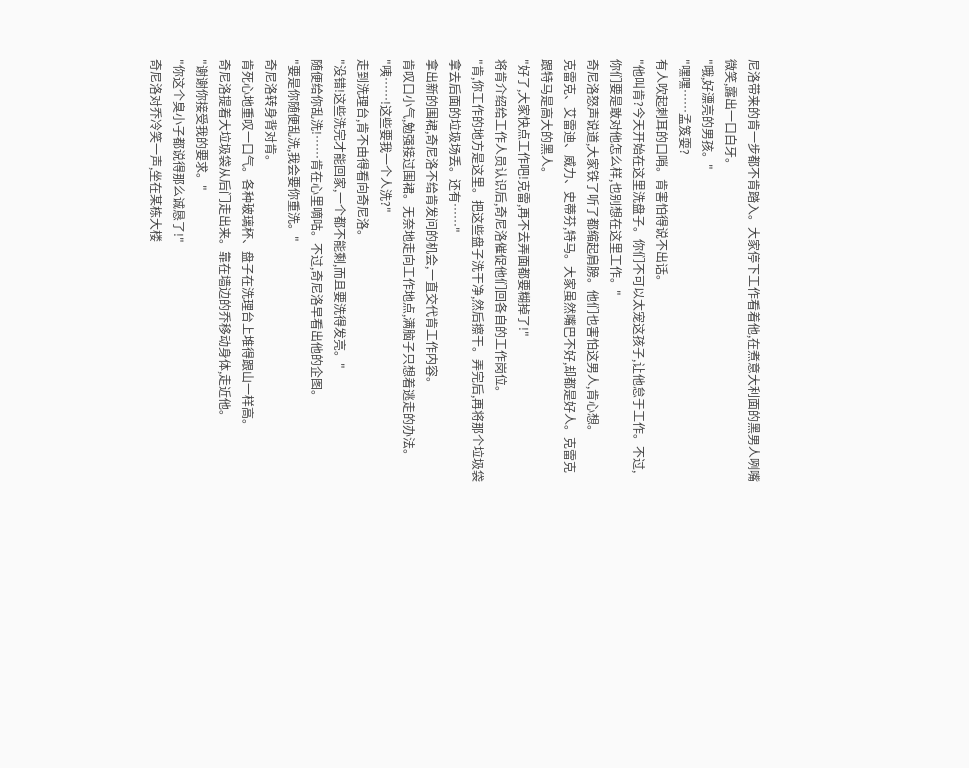尼洛带来的肯一步都不肯踏入。大家停下工作看着他,在煮意大利面的黑男人咧嘴微笑,露出一口白牙。
"哦,好漂亮的男孩。"
"嘿嘿……孟笈耍?
有人吹起刺耳的口哨。肯害怕得说不出话。
"他叫肯?今天开始在这里洗盘子。你们不可以太宠这孩子,让他怠于工作。不过,你们要是敢对他怎么样,也别想在这里工作。"
奇尼洛怒声说道,大家铁了听了都缩起肩膀。他们也害怕这男人,肯心想。
克雷克、艾雷迪、威力、史蒂芬,特马。大家虽然嘴巴不好,却都是好人。克雷克跟特马是高大的黑人。
"好了,大家快点工作吧!克雷,再不去弄面都要糊掉了!"
将肯介绍给工作人员认识后,奇尼洛催促他们回各自的工作岗位。
"肯,你工作的地方是这里。把这些盘子洗干净,然后擦干。弄完后,再将那个垃圾袋拿去后面的垃圾场丢。还有……"
拿出新的围裙,奇尼洛不给肯发问的机会,一直交代肯工作内容。
肯叹口小气,勉强接过围裙。无奈地走向工作地点,满脑子只想着逃走的办法。
"咦……!这些要我一个人洗?"
走到洗理台,肯不由得看向奇尼洛。
"没错!这些洗完才能回家,一个都不能剩,而且要洗得发亮。"
随便给你乱洗!……肯在心里嘀咕。不过,奇尼洛早看出他的企图。
"要是你随便乱洗,我会要你重洗。"
奇尼洛转身背对肯。
肯死心地重叹一口气。各种玻璃杯、盘子在洗理台上堆得跟山一样高。
奇尼洛提着大垃圾袋从后门走出来。靠在墙边的乔移动身体,走近他。
"谢谢你接受我的要求。"
"你这个臭小子都说得那么诚恳了!"
奇尼洛对乔冷笑一声,坐在某栋大楼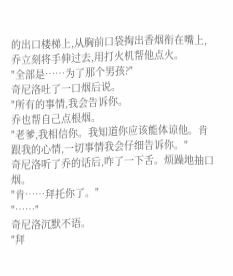的出口楼梯上,从胸前口袋掏出香烟衔在嘴上,乔立刻将手伸过去,用打火机帮他点火。
"全部是……为了那个男孩?"
奇尼洛吐了一口烟后说。
"所有的事情,我会告诉你。
乔也帮自己点根烟。
"老爹,我相信你。我知道你应该能体谅他。肯跟我的心情,一切事情我会仔细告诉你。"
奇尼洛听了乔的话后,咋了一下舌。烦躁地抽口烟。
"肯……拜托你了。"
"……"
奇尼洛沉默不语。
"拜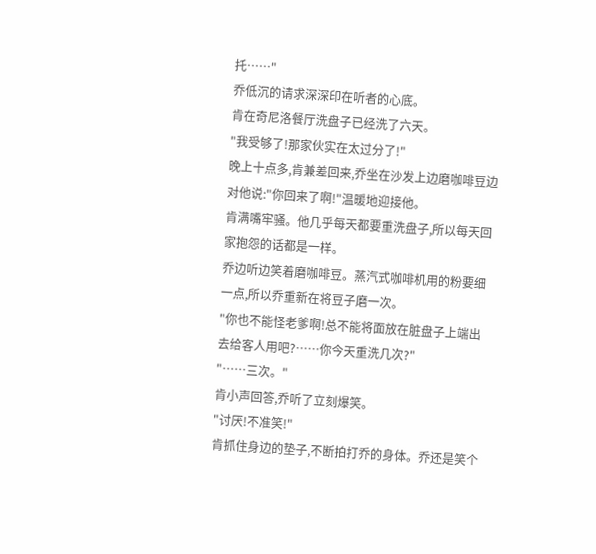托……"
乔低沉的请求深深印在听者的心底。
肯在奇尼洛餐厅洗盘子已经洗了六天。
"我受够了!那家伙实在太过分了!"
晚上十点多,肯兼差回来,乔坐在沙发上边磨咖啡豆边对他说:"你回来了啊!"温暖地迎接他。
肯满嘴牢骚。他几乎每天都要重洗盘子,所以每天回家抱怨的话都是一样。
乔边听边笑着磨咖啡豆。蒸汽式咖啡机用的粉要细一点,所以乔重新在将豆子磨一次。
"你也不能怪老爹啊!总不能将面放在脏盘子上端出去给客人用吧?……你今天重洗几次?"
"……三次。"
肯小声回答,乔听了立刻爆笑。
"讨厌!不准笑!"
肯抓住身边的垫子,不断拍打乔的身体。乔还是笑个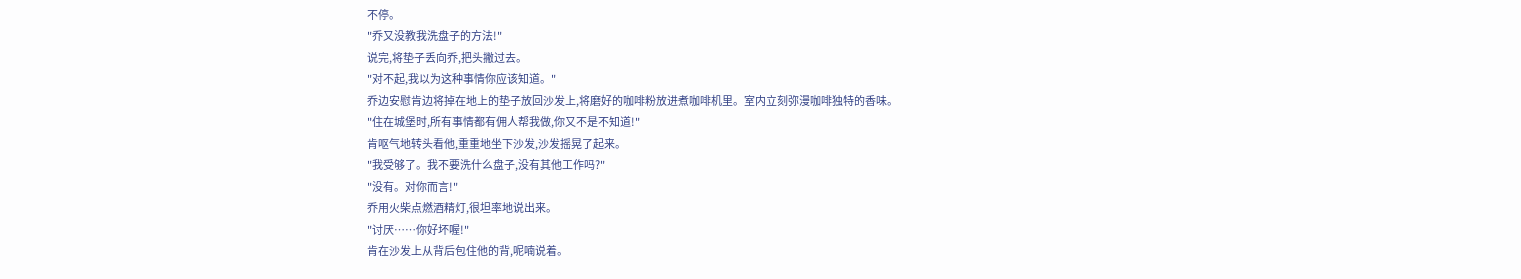不停。
"乔又没教我洗盘子的方法!"
说完,将垫子丢向乔,把头撇过去。
"对不起,我以为这种事情你应该知道。"
乔边安慰肯边将掉在地上的垫子放回沙发上,将磨好的咖啡粉放进煮咖啡机里。室内立刻弥漫咖啡独特的香味。
"住在城堡时,所有事情都有佣人帮我做,你又不是不知道!"
肯呕气地转头看他,重重地坐下沙发,沙发摇晃了起来。
"我受够了。我不要洗什么盘子,没有其他工作吗?"
"没有。对你而言!"
乔用火柴点燃酒精灯,很坦率地说出来。
"讨厌……你好坏喔!"
肯在沙发上从背后包住他的背,呢喃说着。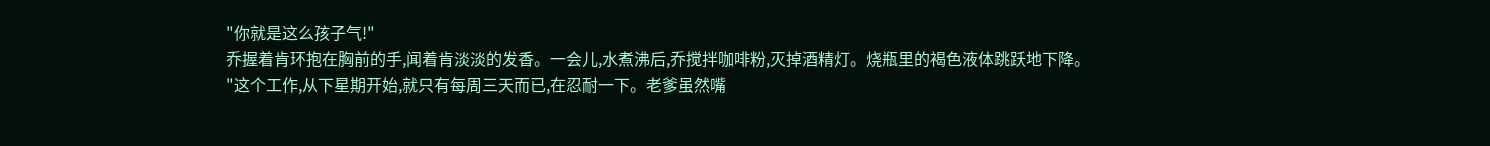"你就是这么孩子气!"
乔握着肯环抱在胸前的手,闻着肯淡淡的发香。一会儿,水煮沸后,乔搅拌咖啡粉,灭掉酒精灯。烧瓶里的褐色液体跳跃地下降。
"这个工作,从下星期开始,就只有每周三天而已,在忍耐一下。老爹虽然嘴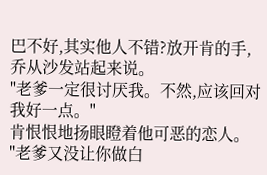巴不好,其实他人不错?放开肯的手,乔从沙发站起来说。
"老爹一定很讨厌我。不然,应该回对我好一点。"
肯恨恨地扬眼瞪着他可恶的恋人。
"老爹又没让你做白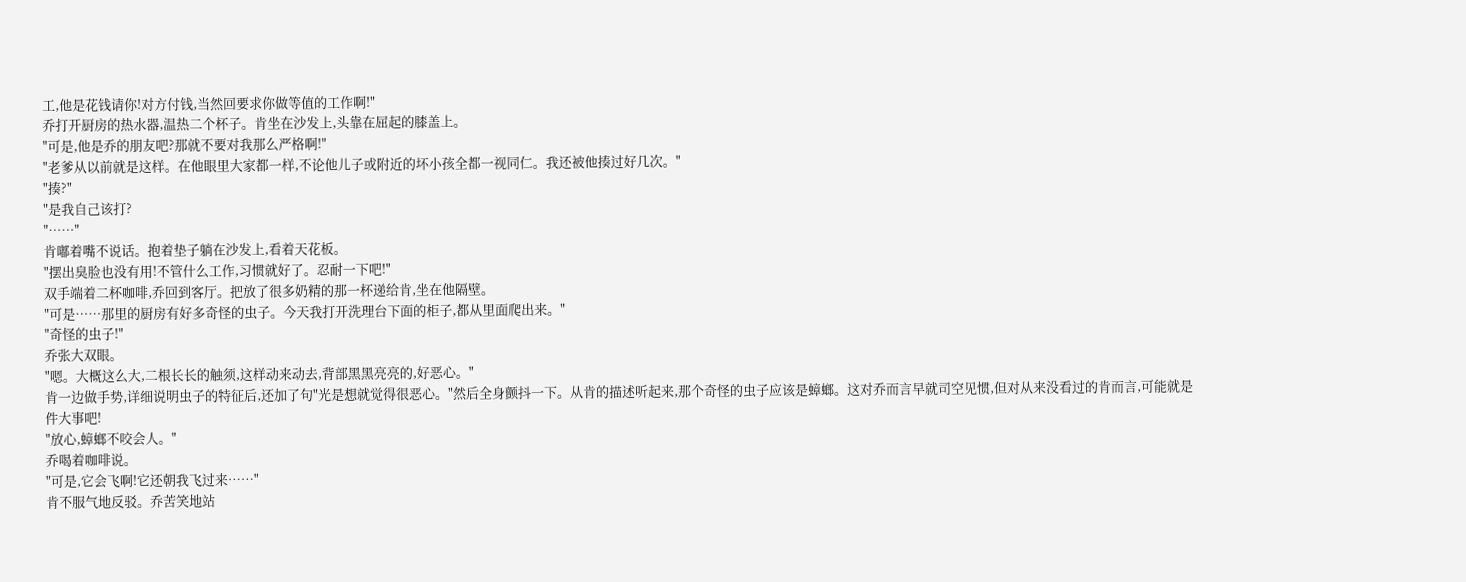工,他是花钱请你!对方付钱,当然回要求你做等值的工作啊!"
乔打开厨房的热水器,温热二个杯子。肯坐在沙发上,头靠在屈起的膝盖上。
"可是,他是乔的朋友吧?那就不要对我那么严格啊!"
"老爹从以前就是这样。在他眼里大家都一样,不论他儿子或附近的坏小孩全都一视同仁。我还被他揍过好几次。"
"揍?"
"是我自己该打?
"……"
肯嘟着嘴不说话。抱着垫子躺在沙发上,看着天花板。
"摆出臭脸也没有用!不管什么工作,习惯就好了。忍耐一下吧!"
双手端着二杯咖啡,乔回到客厅。把放了很多奶精的那一杯递给肯,坐在他隔壁。
"可是……那里的厨房有好多奇怪的虫子。今天我打开洗理台下面的柜子,都从里面爬出来。"
"奇怪的虫子!"
乔张大双眼。
"嗯。大概这么大,二根长长的触须,这样动来动去,背部黑黑亮亮的,好恶心。"
肯一边做手势,详细说明虫子的特征后,还加了句"光是想就觉得很恶心。"然后全身颤抖一下。从肯的描述听起来,那个奇怪的虫子应该是蟑螂。这对乔而言早就司空见惯,但对从来没看过的肯而言,可能就是件大事吧!
"放心,蟑螂不咬会人。"
乔喝着咖啡说。
"可是,它会飞啊!它还朝我飞过来……"
肯不服气地反驳。乔苦笑地站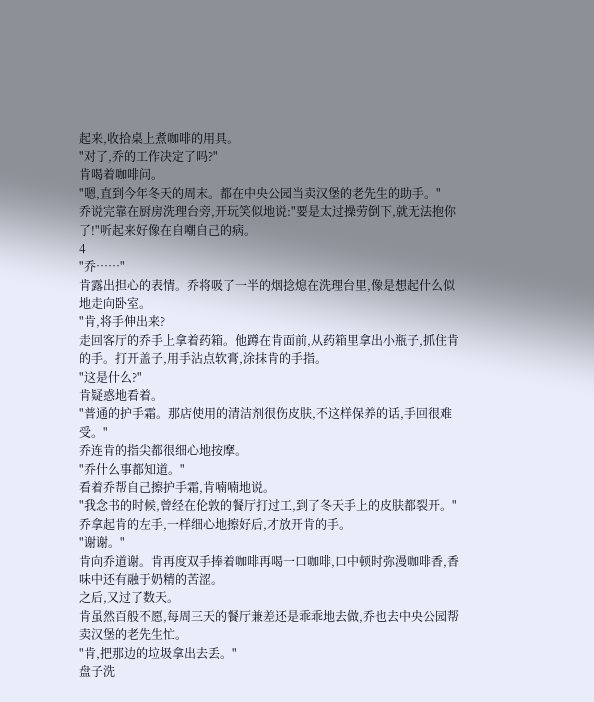起来,收拾桌上煮咖啡的用具。
"对了,乔的工作决定了吗?"
肯喝着咖啡问。
"嗯,直到今年冬天的周末。都在中央公园当卖汉堡的老先生的助手。"
乔说完靠在厨房洗理台旁,开玩笑似地说:"要是太过操劳倒下,就无法抱你了!"听起来好像在自嘲自己的病。
4
"乔……"
肯露出担心的表情。乔将吸了一半的烟捻熄在洗理台里,像是想起什么似地走向卧室。
"肯,将手伸出来?
走回客厅的乔手上拿着药箱。他蹲在肯面前,从药箱里拿出小瓶子,抓住肯的手。打开盖子,用手沾点软膏,涂抹肯的手指。
"这是什么?"
肯疑惑地看着。
"普通的护手霜。那店使用的清洁剂很伤皮肤,不这样保养的话,手回很难受。"
乔连肯的指尖都很细心地按摩。
"乔什么事都知道。"
看着乔帮自己擦护手霜,肯喃喃地说。
"我念书的时候,曾经在伦敦的餐厅打过工,到了冬天手上的皮肤都裂开。"
乔拿起肯的左手,一样细心地擦好后,才放开肯的手。
"谢谢。"
肯向乔道谢。肯再度双手捧着咖啡再喝一口咖啡,口中顿时弥漫咖啡香,香味中还有融于奶精的苦涩。
之后,又过了数天。
肯虽然百般不愿,每周三天的餐厅兼差还是乖乖地去做,乔也去中央公园帮卖汉堡的老先生忙。
"肯,把那边的垃圾拿出去丢。"
盘子洗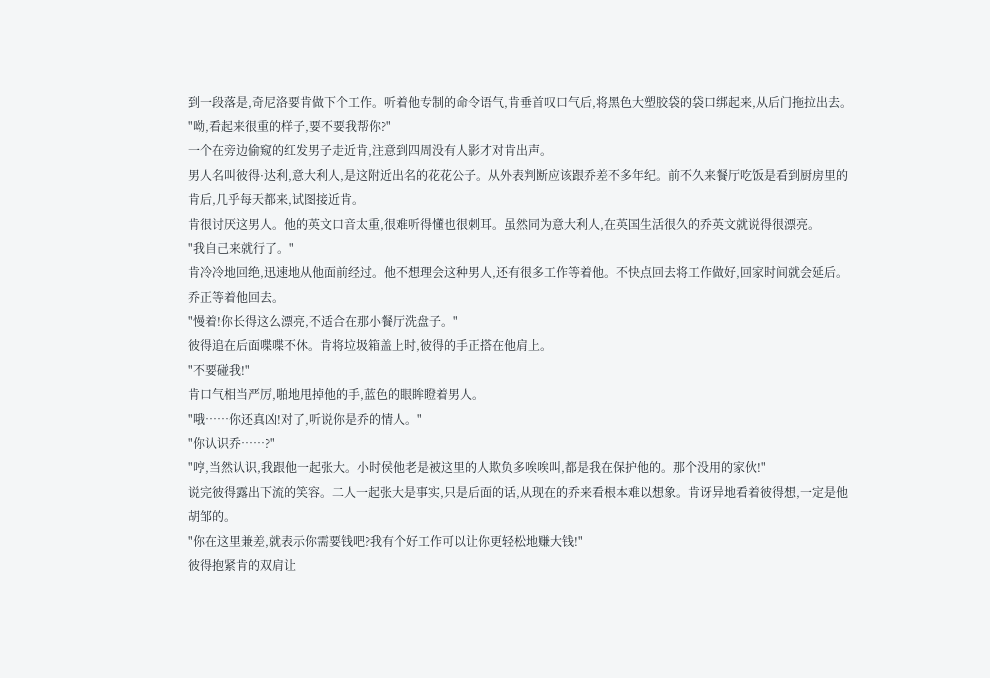到一段落是,奇尼洛要肯做下个工作。听着他专制的命令语气,肯垂首叹口气后,将黑色大塑胶袋的袋口绑起来,从后门拖拉出去。
"呦,看起来很重的样子,要不要我帮你?"
一个在旁边偷窥的红发男子走近肯,注意到四周没有人影才对肯出声。
男人名叫彼得·达利,意大利人,是这附近出名的花花公子。从外表判断应该跟乔差不多年纪。前不久来餐厅吃饭是看到厨房里的肯后,几乎每天都来,试图接近肯。
肯很讨厌这男人。他的英文口音太重,很难听得懂也很刺耳。虽然同为意大利人,在英国生活很久的乔英文就说得很漂亮。
"我自己来就行了。"
肯冷冷地回绝,迅速地从他面前经过。他不想理会这种男人,还有很多工作等着他。不快点回去将工作做好,回家时间就会延后。乔正等着他回去。
"慢着!你长得这么漂亮,不适合在那小餐厅洗盘子。"
彼得追在后面喋喋不休。肯将垃圾箱盖上时,彼得的手正搭在他肩上。
"不要碰我!"
肯口气相当严厉,啪地甩掉他的手,蓝色的眼眸瞪着男人。
"哦……你还真凶!对了,听说你是乔的情人。"
"你认识乔……?"
"哼,当然认识,我跟他一起张大。小时侯他老是被这里的人欺负多唉唉叫,都是我在保护他的。那个没用的家伙!"
说完彼得露出下流的笑容。二人一起张大是事实,只是后面的话,从现在的乔来看根本难以想象。肯讶异地看着彼得想,一定是他胡邹的。
"你在这里兼差,就表示你需要钱吧?我有个好工作可以让你更轻松地赚大钱!"
彼得抱紧肯的双肩让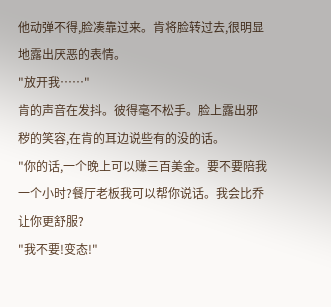他动弹不得,脸凑靠过来。肯将脸转过去,很明显地露出厌恶的表情。
"放开我……"
肯的声音在发抖。彼得毫不松手。脸上露出邪秽的笑容,在肯的耳边说些有的没的话。
"你的话,一个晚上可以赚三百美金。要不要陪我一个小时?餐厅老板我可以帮你说话。我会比乔让你更舒服?
"我不要!变态!"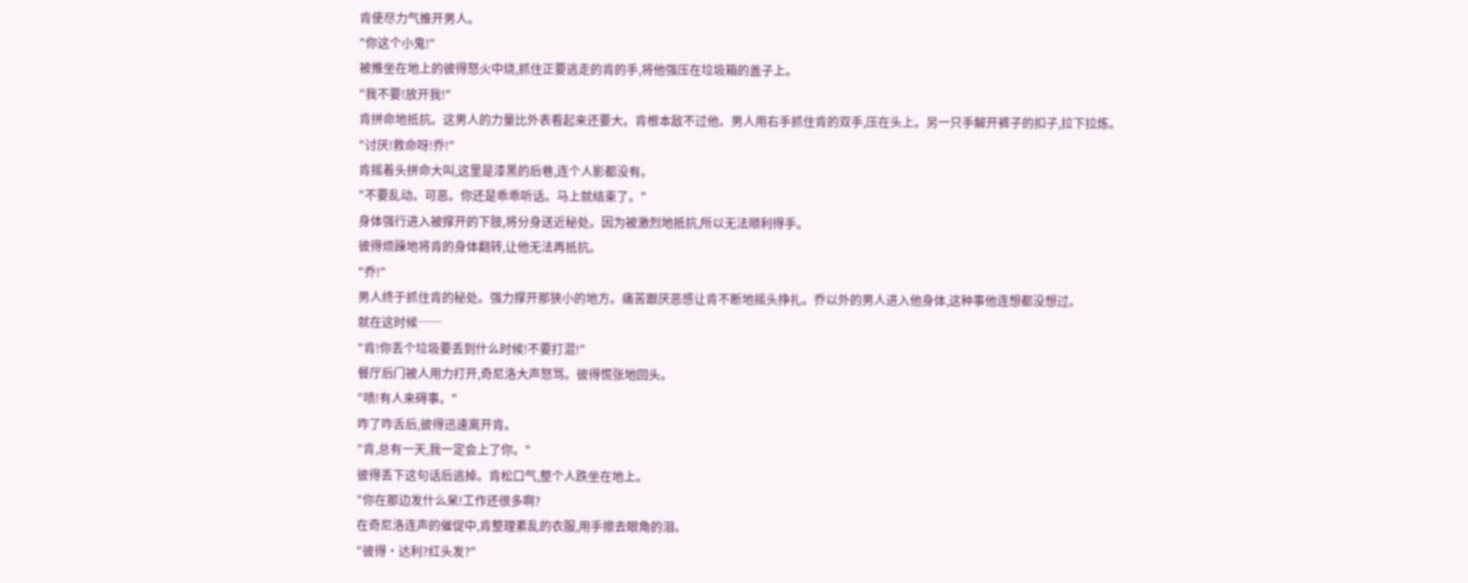肯使尽力气推开男人。
"你这个小鬼!"
被推坐在地上的彼得怒火中烧,抓住正要逃走的肯的手,将他强压在垃圾箱的盖子上。
"我不要!放开我!"
肯拼命地抵抗。这男人的力量比外表看起来还要大。肯根本敌不过他。男人用右手抓住肯的双手,压在头上。另一只手解开裤子的扣子,拉下拉炼。
"讨厌!救命呀!乔!"
肯摇着头拼命大叫,这里是漆黑的后巷,连个人影都没有。
"不要乱动。可恶。你还是乖乖听话。马上就结束了。"
身体强行进入被撑开的下肢,将分身送近秘处。因为被激烈地抵抗,所以无法顺利得手。
彼得烦躁地将肯的身体翻转,让他无法再抵抗。
"乔!"
男人终于抓住肯的秘处。强力撑开那狭小的地方。痛苦跟厌恶感让肯不断地摇头挣扎。乔以外的男人进入他身体,这种事他连想都没想过。
就在这时候──
"肯!你丢个垃圾要丢到什么时候!不要打混!"
餐厅后门被人用力打开,奇尼洛大声怒骂。彼得慌张地回头。
"啧!有人来碍事。"
咋了咋舌后,彼得迅速离开肯。
"肯,总有一天,我一定会上了你。"
彼得丢下这句话后逃掉。肯松口气,整个人跌坐在地上。
"你在那边发什么呆!工作还很多啊?
在奇尼洛连声的催促中,肯整理紊乱的衣服,用手擦去眼角的泪。
"彼得·达利?红头发?"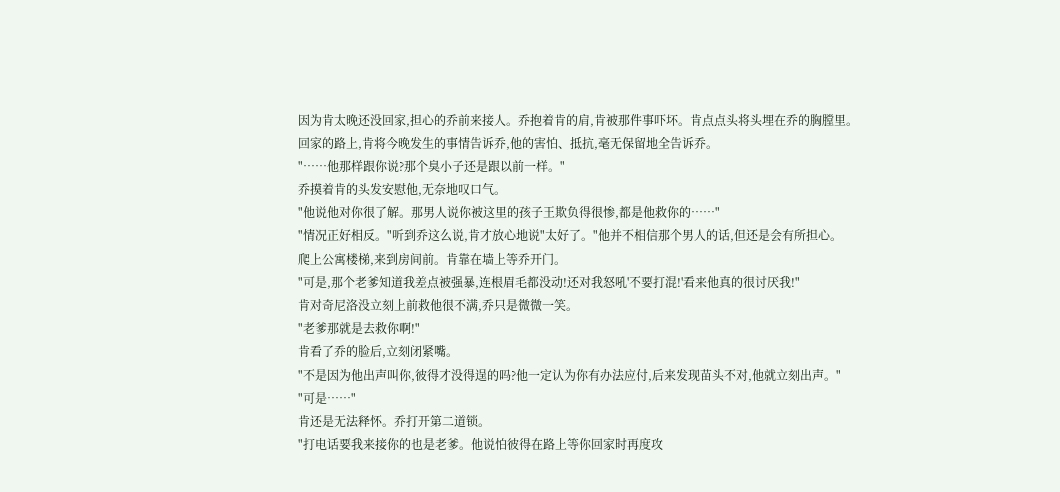因为肯太晚还没回家,担心的乔前来接人。乔抱着肯的肩,肯被那件事吓坏。肯点点头将头埋在乔的胸膛里。
回家的路上,肯将今晚发生的事情告诉乔,他的害怕、抵抗,毫无保留地全告诉乔。
"……他那样跟你说?那个臭小子还是跟以前一样。"
乔摸着肯的头发安慰他,无奈地叹口气。
"他说他对你很了解。那男人说你被这里的孩子王欺负得很惨,都是他救你的……"
"情况正好相反。"听到乔这么说,肯才放心地说"太好了。"他并不相信那个男人的话,但还是会有所担心。
爬上公寓楼梯,来到房间前。肯靠在墙上等乔开门。
"可是,那个老爹知道我差点被强暴,连根眉毛都没动!还对我怒吼'不要打混!'看来他真的很讨厌我!"
肯对奇尼洛没立刻上前救他很不满,乔只是微微一笑。
"老爹那就是去救你啊!"
肯看了乔的脸后,立刻闭紧嘴。
"不是因为他出声叫你,彼得才没得逞的吗?他一定认为你有办法应付,后来发现苗头不对,他就立刻出声。"
"可是……"
肯还是无法释怀。乔打开第二道锁。
"打电话要我来接你的也是老爹。他说怕彼得在路上等你回家时再度攻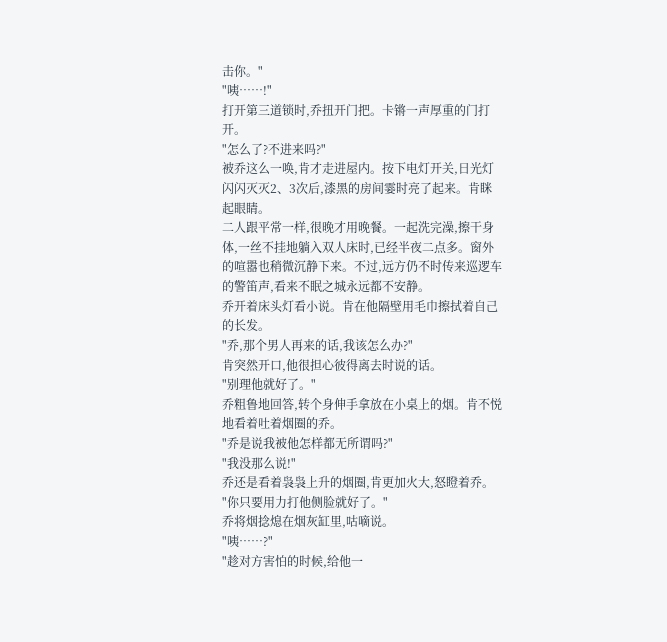击你。"
"咦……!"
打开第三道锁时,乔扭开门把。卡锵一声厚重的门打开。
"怎么了?不进来吗?"
被乔这么一唤,肯才走进屋内。按下电灯开关,日光灯闪闪灭灭2、3次后,漆黑的房间霎时亮了起来。肯眯起眼睛。
二人跟平常一样,很晚才用晚餐。一起洗完澡,擦干身体,一丝不挂地躺入双人床时,已经半夜二点多。窗外的喧嚣也稍微沉静下来。不过,远方仍不时传来巡逻车的警笛声,看来不眠之城永远都不安静。
乔开着床头灯看小说。肯在他隔壁用毛巾擦拭着自己的长发。
"乔,那个男人再来的话,我该怎么办?"
肯突然开口,他很担心彼得离去时说的话。
"别理他就好了。"
乔粗鲁地回答,转个身伸手拿放在小桌上的烟。肯不悦地看着吐着烟圈的乔。
"乔是说我被他怎样都无所谓吗?"
"我没那么说!"
乔还是看着袅袅上升的烟圈,肯更加火大,怒瞪着乔。
"你只要用力打他侧脸就好了。"
乔将烟捻熄在烟灰缸里,咕嘀说。
"咦……?"
"趁对方害怕的时候,给他一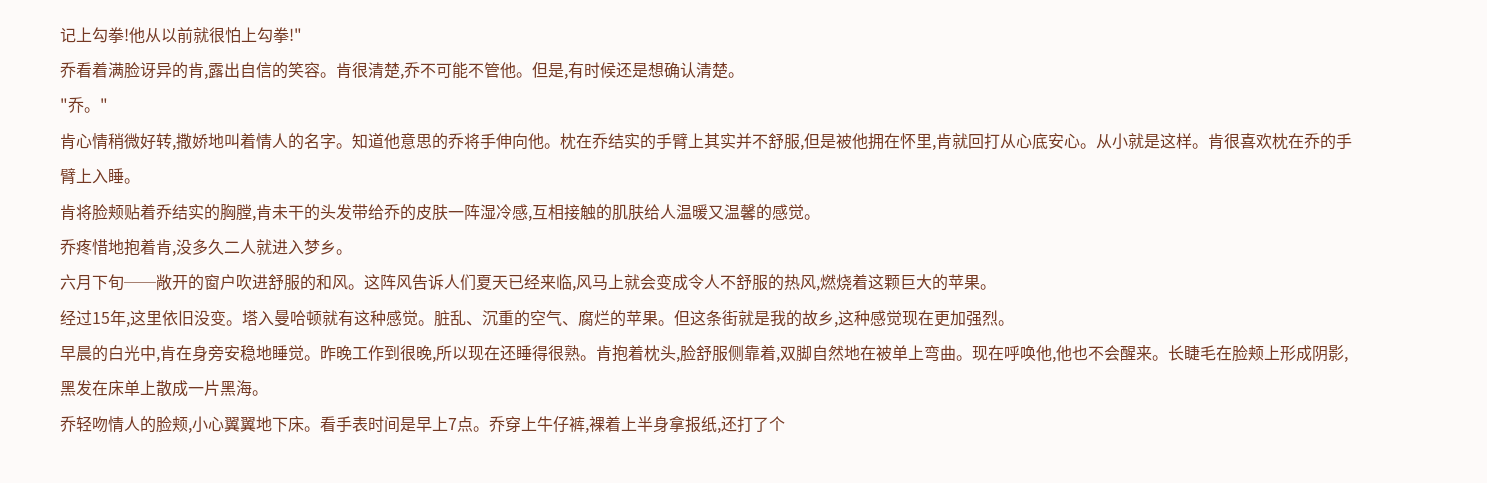记上勾拳!他从以前就很怕上勾拳!"
乔看着满脸讶异的肯,露出自信的笑容。肯很清楚,乔不可能不管他。但是,有时候还是想确认清楚。
"乔。"
肯心情稍微好转,撒娇地叫着情人的名字。知道他意思的乔将手伸向他。枕在乔结实的手臂上其实并不舒服,但是被他拥在怀里,肯就回打从心底安心。从小就是这样。肯很喜欢枕在乔的手臂上入睡。
肯将脸颊贴着乔结实的胸膛,肯未干的头发带给乔的皮肤一阵湿冷感,互相接触的肌肤给人温暖又温馨的感觉。
乔疼惜地抱着肯,没多久二人就进入梦乡。
六月下旬──敞开的窗户吹进舒服的和风。这阵风告诉人们夏天已经来临,风马上就会变成令人不舒服的热风,燃烧着这颗巨大的苹果。
经过15年,这里依旧没变。塔入曼哈顿就有这种感觉。脏乱、沉重的空气、腐烂的苹果。但这条街就是我的故乡,这种感觉现在更加强烈。
早晨的白光中,肯在身旁安稳地睡觉。昨晚工作到很晚,所以现在还睡得很熟。肯抱着枕头,脸舒服侧靠着,双脚自然地在被单上弯曲。现在呼唤他,他也不会醒来。长睫毛在脸颊上形成阴影,黑发在床单上散成一片黑海。
乔轻吻情人的脸颊,小心翼翼地下床。看手表时间是早上7点。乔穿上牛仔裤,裸着上半身拿报纸,还打了个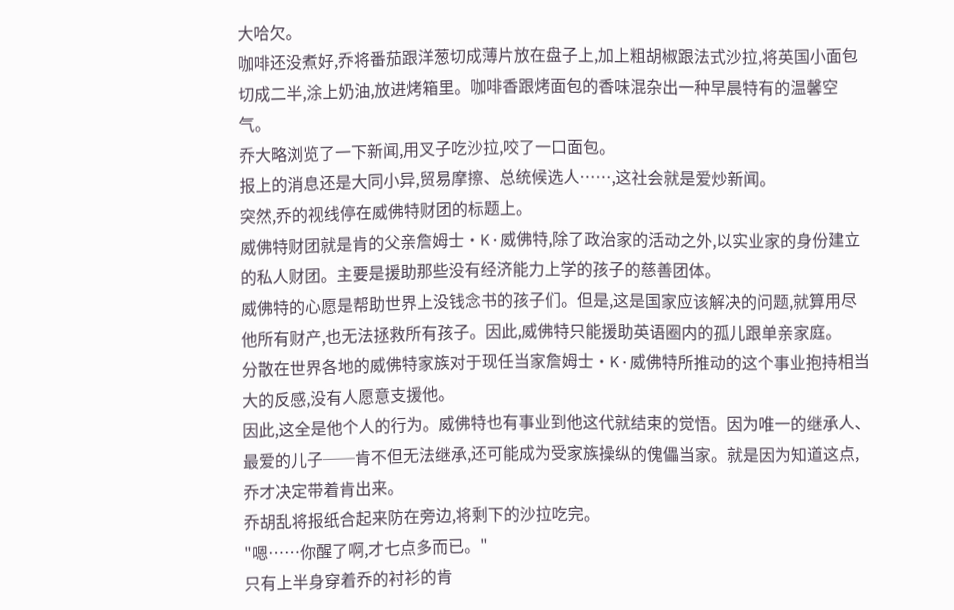大哈欠。
咖啡还没煮好,乔将番茄跟洋葱切成薄片放在盘子上,加上粗胡椒跟法式沙拉,将英国小面包切成二半,涂上奶油,放进烤箱里。咖啡香跟烤面包的香味混杂出一种早晨特有的温馨空气。
乔大略浏览了一下新闻,用叉子吃沙拉,咬了一口面包。
报上的消息还是大同小异,贸易摩擦、总统候选人……,这社会就是爱炒新闻。
突然,乔的视线停在威佛特财团的标题上。
威佛特财团就是肯的父亲詹姆士·K·威佛特,除了政治家的活动之外,以实业家的身份建立的私人财团。主要是援助那些没有经济能力上学的孩子的慈善团体。
威佛特的心愿是帮助世界上没钱念书的孩子们。但是,这是国家应该解决的问题,就算用尽他所有财产,也无法拯救所有孩子。因此,威佛特只能援助英语圈内的孤儿跟单亲家庭。
分散在世界各地的威佛特家族对于现任当家詹姆士·K·威佛特所推动的这个事业抱持相当大的反感,没有人愿意支援他。
因此,这全是他个人的行为。威佛特也有事业到他这代就结束的觉悟。因为唯一的继承人、最爱的儿子──肯不但无法继承,还可能成为受家族操纵的傀儡当家。就是因为知道这点,乔才决定带着肯出来。
乔胡乱将报纸合起来防在旁边,将剩下的沙拉吃完。
"嗯……你醒了啊,才七点多而已。"
只有上半身穿着乔的衬衫的肯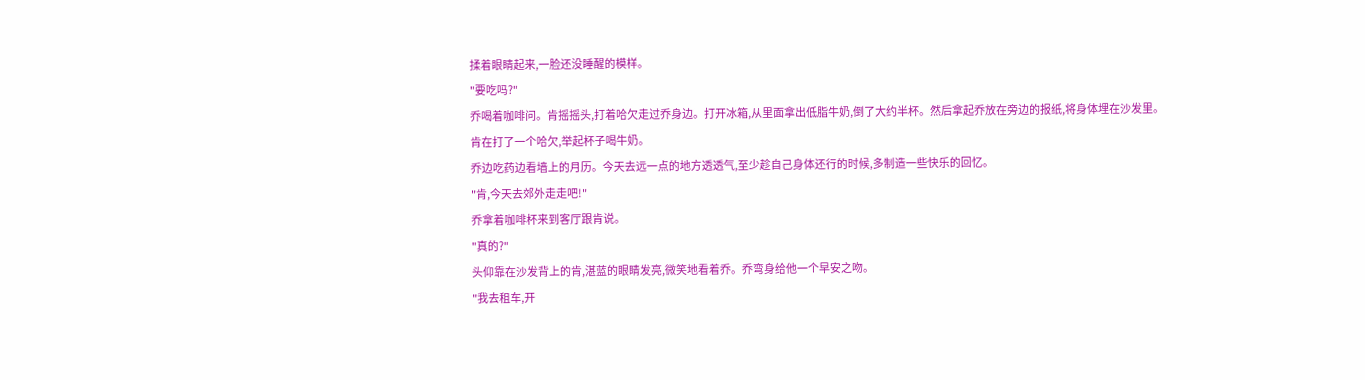揉着眼睛起来,一脸还没睡醒的模样。
"要吃吗?"
乔喝着咖啡问。肯摇摇头,打着哈欠走过乔身边。打开冰箱,从里面拿出低脂牛奶,倒了大约半杯。然后拿起乔放在旁边的报纸,将身体埋在沙发里。
肯在打了一个哈欠,举起杯子喝牛奶。
乔边吃药边看墙上的月历。今天去远一点的地方透透气,至少趁自己身体还行的时候,多制造一些快乐的回忆。
"肯,今天去郊外走走吧!"
乔拿着咖啡杯来到客厅跟肯说。
"真的?"
头仰靠在沙发背上的肯,湛蓝的眼睛发亮,微笑地看着乔。乔弯身给他一个早安之吻。
"我去租车,开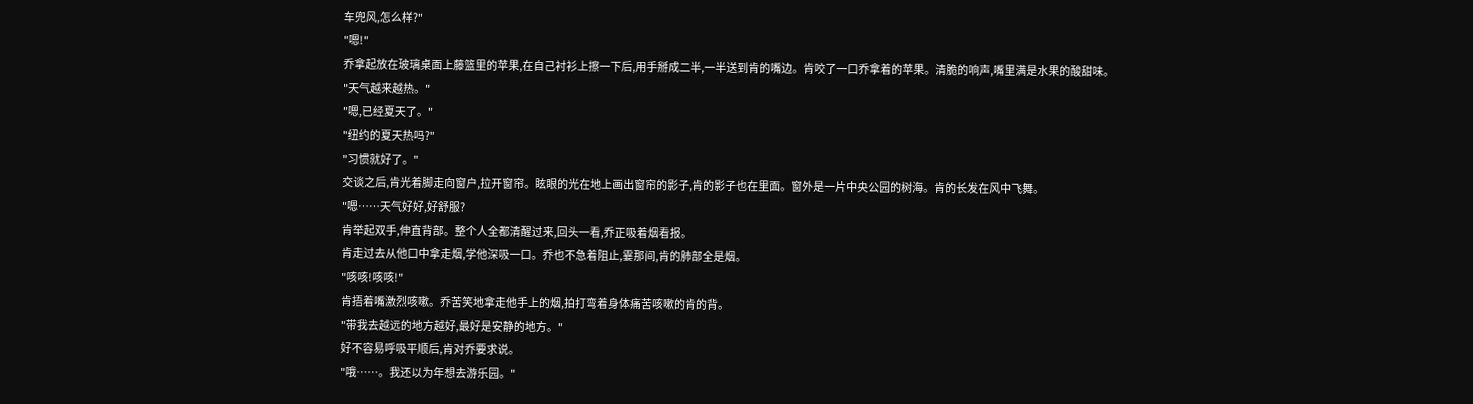车兜风,怎么样?"
"嗯!"
乔拿起放在玻璃桌面上藤篮里的苹果,在自己衬衫上擦一下后,用手掰成二半,一半送到肯的嘴边。肯咬了一口乔拿着的苹果。清脆的响声,嘴里满是水果的酸甜味。
"天气越来越热。"
"嗯,已经夏天了。"
"纽约的夏天热吗?"
"习惯就好了。"
交谈之后,肯光着脚走向窗户,拉开窗帘。眩眼的光在地上画出窗帘的影子,肯的影子也在里面。窗外是一片中央公园的树海。肯的长发在风中飞舞。
"嗯……天气好好,好舒服?
肯举起双手,伸直背部。整个人全都清醒过来,回头一看,乔正吸着烟看报。
肯走过去从他口中拿走烟,学他深吸一口。乔也不急着阻止,霎那间,肯的肺部全是烟。
"咳咳!咳咳!"
肯捂着嘴激烈咳嗽。乔苦笑地拿走他手上的烟,拍打弯着身体痛苦咳嗽的肯的背。
"带我去越远的地方越好,最好是安静的地方。"
好不容易呼吸平顺后,肯对乔要求说。
"哦……。我还以为年想去游乐园。"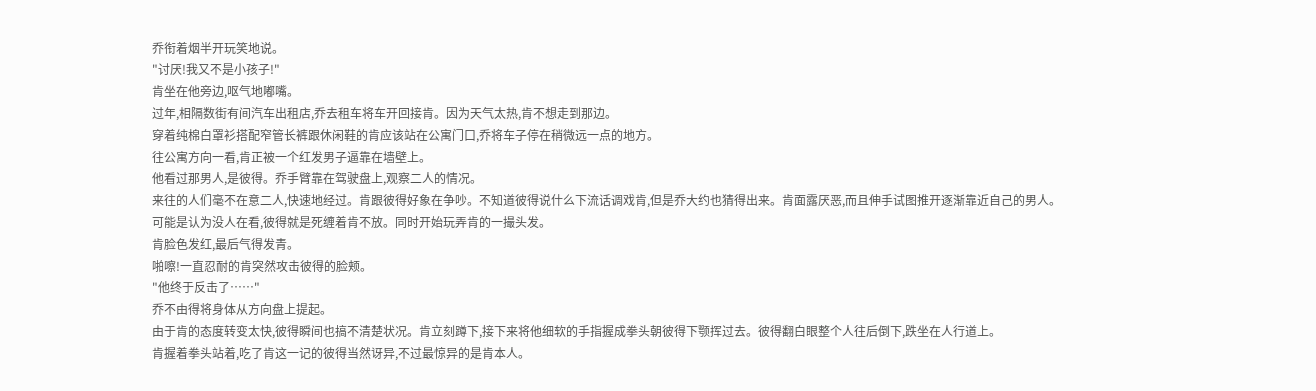乔衔着烟半开玩笑地说。
"讨厌!我又不是小孩子!"
肯坐在他旁边,呕气地嘟嘴。
过年,相隔数街有间汽车出租店,乔去租车将车开回接肯。因为天气太热,肯不想走到那边。
穿着纯棉白罩衫搭配窄管长裤跟休闲鞋的肯应该站在公寓门口,乔将车子停在稍微远一点的地方。
往公寓方向一看,肯正被一个红发男子逼靠在墙壁上。
他看过那男人,是彼得。乔手臂靠在驾驶盘上,观察二人的情况。
来往的人们毫不在意二人,快速地经过。肯跟彼得好象在争吵。不知道彼得说什么下流话调戏肯,但是乔大约也猜得出来。肯面露厌恶,而且伸手试图推开逐渐靠近自己的男人。可能是认为没人在看,彼得就是死缠着肯不放。同时开始玩弄肯的一撮头发。
肯脸色发红,最后气得发青。
啪嚓!一直忍耐的肯突然攻击彼得的脸颊。
"他终于反击了……"
乔不由得将身体从方向盘上提起。
由于肯的态度转变太快,彼得瞬间也搞不清楚状况。肯立刻蹲下,接下来将他细软的手指握成拳头朝彼得下颚挥过去。彼得翻白眼整个人往后倒下,跌坐在人行道上。
肯握着拳头站着,吃了肯这一记的彼得当然讶异,不过最惊异的是肯本人。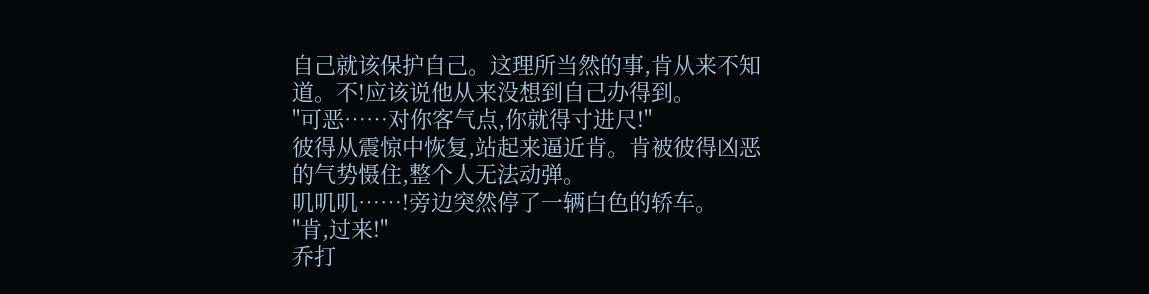自己就该保护自己。这理所当然的事,肯从来不知道。不!应该说他从来没想到自己办得到。
"可恶……对你客气点,你就得寸进尺!"
彼得从震惊中恢复,站起来逼近肯。肯被彼得凶恶的气势慑住,整个人无法动弹。
叽叽叽……!旁边突然停了一辆白色的轿车。
"肯,过来!"
乔打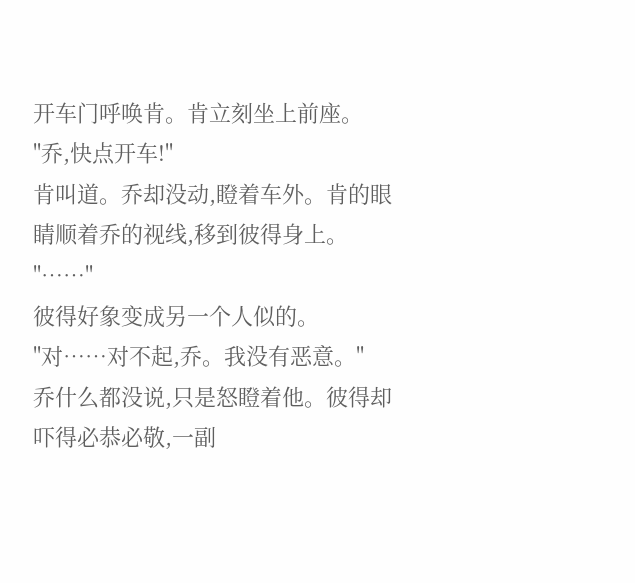开车门呼唤肯。肯立刻坐上前座。
"乔,快点开车!"
肯叫道。乔却没动,瞪着车外。肯的眼睛顺着乔的视线,移到彼得身上。
"……"
彼得好象变成另一个人似的。
"对……对不起,乔。我没有恶意。"
乔什么都没说,只是怒瞪着他。彼得却吓得必恭必敬,一副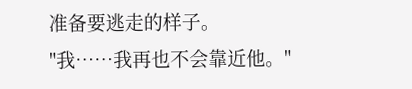准备要逃走的样子。
"我……我再也不会靠近他。"